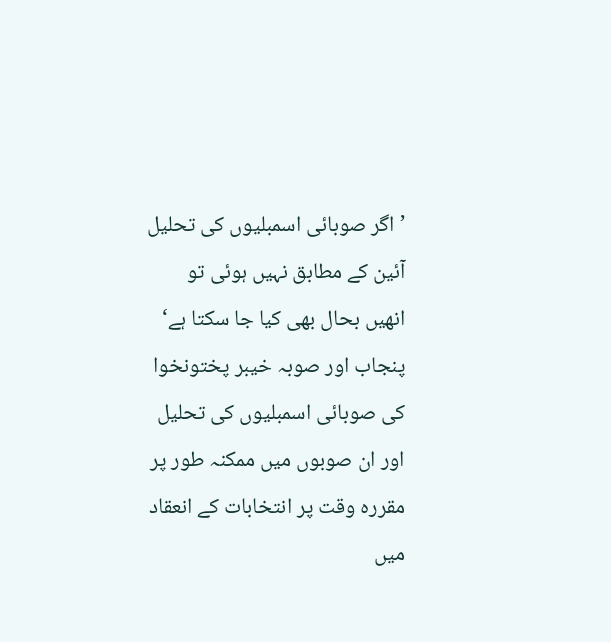’اگر صوبائی اسمبلیوں کی تحلیل آئین کے مطابق نہیں ہوئی تو انھیں بحال بھی کیا جا سکتا ہے‘
پنجاب اور صوبہ خیبر پختونخوا کی صوبائی اسمبلیوں کی تحلیل اور ان صوبوں میں ممکنہ طور پر مقررہ وقت پر انتخابات کے انعقاد میں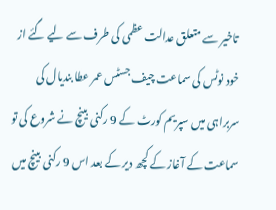تاخیر سے متعلق عدالت عظمی کی طرف سے لیے گئے از خود نوٹس کی سماعت چیف جسٹس عمر عطا بندیال کی سربراہی میں سپریم کورٹ کے 9 رکنی بینچ نے شروع کی تو سماعت کے آغاز کے کچھ دیر کے بعد اس 9 رکنی بینچ میں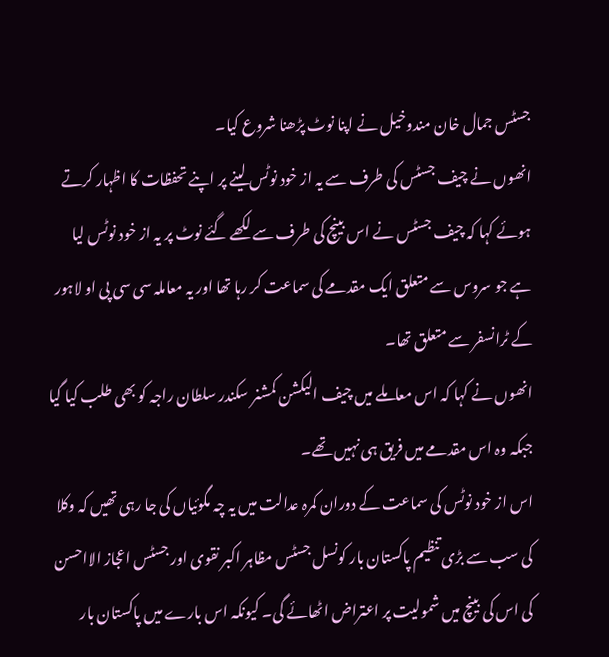جسٹس جمال خان مندوخیل نے اپنا نوٹ پڑھنا شروع کیا۔
انھوں نے چیف جسٹس کی طرف سے یہ از خود نوٹس لینے پر اپنے تحفظات کا اظہار کرتے ہوئے کہا کہ چیف جسٹس نے اس بینچ کی طرف سے لکھے گئے نوٹ پر یہ از خود نوٹس لیا ہے جو سروس سے متعلق ایک مقدمے کی سماعت کر رہا تھا اور یہ معاملہ سی سی پی او لاہور کے ٹرانسفر سے متعلق تھا۔
انھوں نے کہا کہ اس معاملے میں چیف الیکشن کمشنر سکندر سلطان راجہ کو بھی طلب کیا گیا جبکہ وہ اس مقدمے میں فریق ہی نہیں تھے۔
اس از خود نوٹس کی سماعت کے دوران کمرہ عدالت میں یہ چہ مگوئیاں کی جا رہی تھیں کہ وکلا کی سب سے بڑی تنظیم پاکستان بار کونسل جسٹس مظاہر اکبر نقوی اور جسٹس اعجاز الااحسن کی اس کی بینچ میں شمولیت پر اعتراض اٹھائے گی۔ کیونکہ اس بارے میں پاکستان بار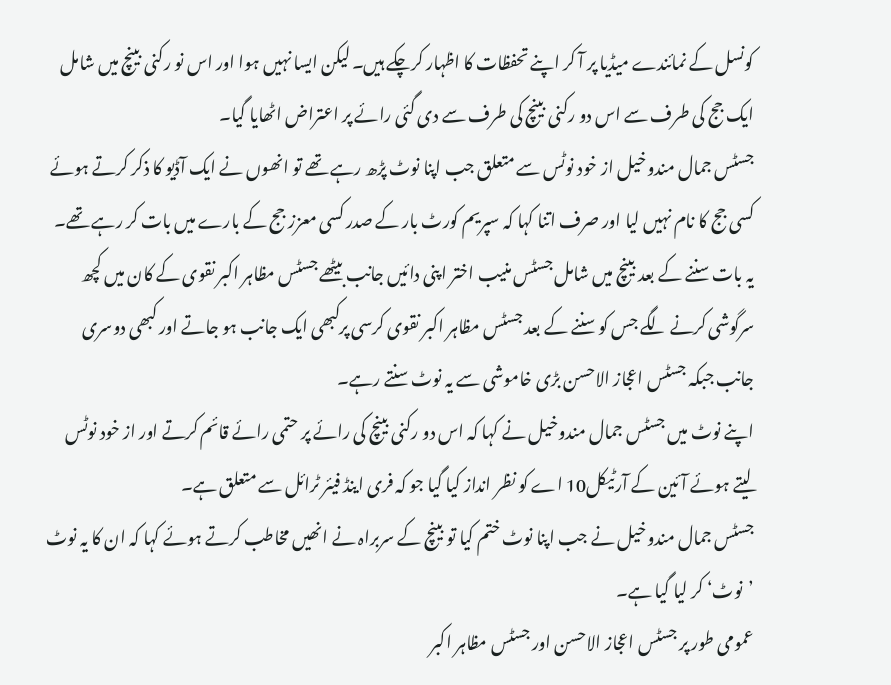کونسل کے نمائندے میڈیا پر آ کر اپنے تحفظات کا اظہار کرچکے ہیں۔ لیکن ایسا نہیں ہوا اور اس نو رکنی بینچ میں شامل ایک جج کی طرف سے اس دو رکنی بینچ کی طرف سے دی گئی رائے پر اعتراض اٹھایا گیا۔
جسٹس جمال مندوخیل از خود نوٹس سے متعلق جب اپنا نوٹ پڑھ رہے تھے تو انھوں نے ایک آڈیو کا ذکر کرتے ہوئے کسی جج کا نام نہیں لیا اور صرف اتنا کہا کہ سپریم کورٹ بار کے صدر کسی معزز جج کے بارے میں بات کر رہے تھے۔ یہ بات سننے کے بعد بینچ میں شامل جسٹس منیب اختر اپنی دائیں جانب بیٹھے جسٹس مظاہر اکبر نقوی کے کان میں کچھ سرگوشی کرنے لگے جس کو سننے کے بعد جسٹس مظاہر اکبر نقوی کرسی پرکبھی ایک جانب ہو جاتے اور کبھی دوسری جانب جبکہ جسٹس اعجاز الاحسن بڑی خاموشی سے یہ نوٹ سنتے رہے۔
اپنے نوٹ میں جسٹس جمال مندوخیل نے کہا کہ اس دو رکنی بینچ کی رائے پر حتمی رائے قائم کرتے اور از خود نوٹس لیتے ہوئے آئین کے آرٹیکل10 اے کو نظر انداز کیا گیا جو کہ فری اینڈ فیئر ٹرائل سے متعلق ہے۔
جسٹس جمال مندوخیل نے جب اپنا نوٹ ختم کیا تو بینچ کے سربراہ نے انھیں مخاطب کرتے ہوئے کہا کہ ان کا یہ نوٹ ’نوٹ‘ کر لیا گیا ہے۔
عمومی طور پر جسٹس اعجاز الاحسن اور جسٹس مظاہر اکبر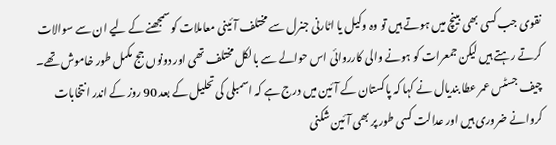نقوی جب کسی بھی بینچ میں ہوتے ہیں تو وہ وکیل یا اٹارنی جنرل سے مختلف آئینی معاملات کو سمجھنے کے لیے ان سے سوالات کرتے رہتے ہیں لیکن جمعرات کو ہونے والی کارروائی اس حوالے سے بالکل مختلف تھی اور دونوں جج مکمل طور خاموش تھے۔
چیف جسٹس عمر عطا بندیال نے کہا کہ پاکستان کے آئین میں درج ہے کہ اسمبلی کی تحلیل کے بعد 90 روز کے اندر انتخابات کروانے ضروری ہیں اور عدالت کسی طور پر بھی آئین شکنی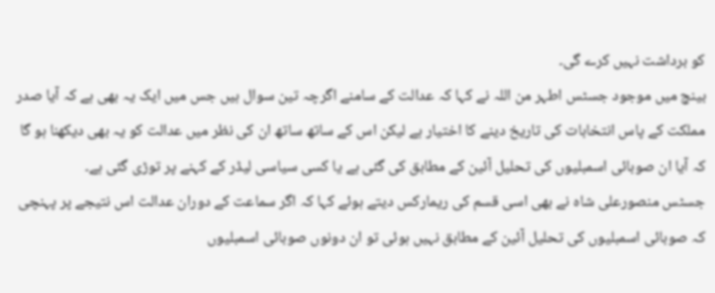کو برداشت نہیں کرے گی۔
بینچ میں موجود جسٹس اطہر من اللہ نے کہا کہ عدالت کے سامنے اگرچہ تین سوال ہیں جس میں ایک یہ بھی ہے کہ آیا صدر مملکت کے پاس انتخابات کی تاریخ دینے کا اختیار ہے لیکن اس کے ساتھ ساتھ ان کی نظر میں عدالت کو یہ بھی دیکھنا ہو گا کہ آیا ان صوبائی اسمبلیوں کی تحلیل آئین کے مطابق کی گئی ہے یا کسی سیاسی لیڈر کے کہنے پر توڑی گئی ہے۔
جسٹس منصورعلی شاہ نے بھی اسی قسم کی ریمارکس دیتے ہوئے کہا کہ اگر سماعت کے دوران عدالت اس نتیجے پر پہنچی کہ صوبائی اسمبلیوں کی تحلیل آئین کے مطابق نہیں ہوئی تو ان دونوں صوبائی اسمبلیوں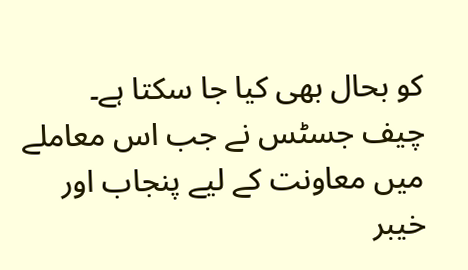کو بحال بھی کیا جا سکتا ہے۔
چیف جسٹس نے جب اس معاملے میں معاونت کے لیے پنجاب اور خیبر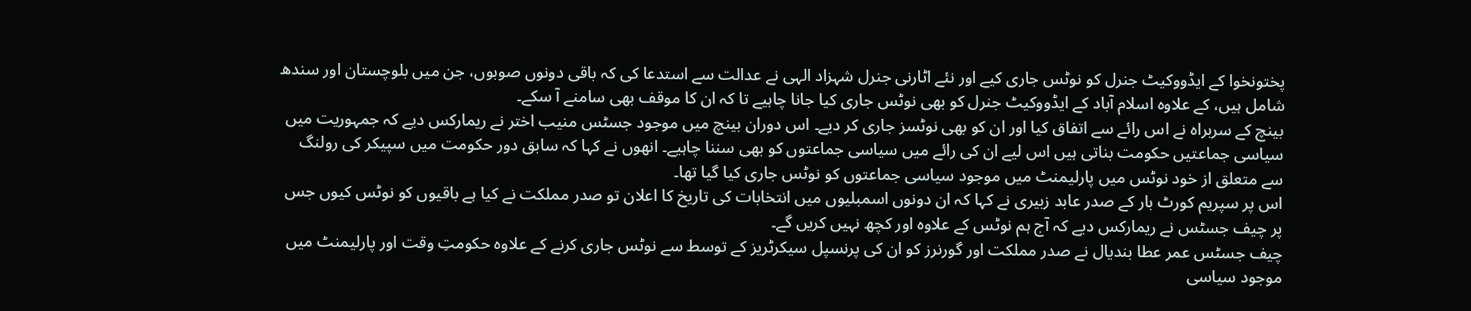پختونخوا کے ایڈووکیٹ جنرل کو نوٹس جاری کیے اور نئے اٹارنی جنرل شہزاد الہی نے عدالت سے استدعا کی کہ باقی دونوں صوبوں، جن میں بلوچستان اور سندھ شامل ہیں، کے علاوہ اسلام آباد کے ایڈووکیٹ جنرل کو بھی نوٹس جاری کیا جانا چاہیے تا کہ ان کا موقف بھی سامنے آ سکے۔
بینچ کے سربراہ نے اس رائے سے اتفاق کیا اور ان کو بھی نوٹسز جاری کر دیے۔ اس دوران بینچ میں موجود جسٹس منیب اختر نے ریمارکس دیے کہ جمہوریت میں سیاسی جماعتیں حکومت بناتی ہیں اس لیے ان کی رائے میں سیاسی جماعتوں کو بھی سننا چاہیے۔ انھوں نے کہا کہ سابق دور حکومت میں سپیکر کی رولنگ سے متعلق از خود نوٹس میں پارلیمنٹ میں موجود سیاسی جماعتوں کو نوٹس جاری کیا گیا تھا۔
اس پر سپریم کورٹ بار کے صدر عابد زبیری نے کہا کہ ان دونوں اسمبلیوں میں انتخابات کی تاریخ کا اعلان تو صدر مملکت نے کیا ہے باقیوں کو نوٹس کیوں جس پر چیف جسٹس نے ریمارکس دیے کہ آج ہم نوٹس کے علاوہ اور کچھ نہیں کریں گے۔
چیف جسٹس عمر عطا بندیال نے صدر مملکت اور گورنرز کو ان کی پرنسپل سیکرٹریز کے توسط سے نوٹس جاری کرنے کے علاوہ حکومتِ وقت اور پارلیمنٹ میں موجود سیاسی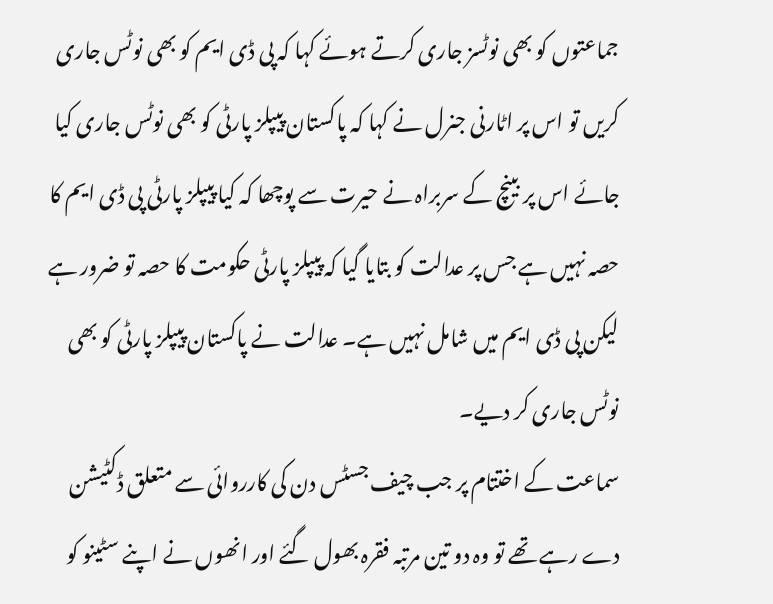جماعتوں کو بھی نوٹسز جاری کرتے ہوئے کہا کہ پی ڈی ایم کو بھی نوٹس جاری کریں تو اس پر اٹارنی جنرل نے کہا کہ پاکستان پیپلز پارٹی کو بھی نوٹس جاری کیا جائے اس پر بینچ کے سربراہ نے حیرت سے پوچھا کہ کیا پیپلز پارٹی پی ڈی ایم کا حصہ نہیں ہے جس پر عدالت کو بتایا گیا کہ پیپلز پارٹی حکومت کا حصہ تو ضرور ہے لیکن پی ڈی ایم میں شامل نہیں ہے۔ عدالت نے پاکستان پیپلز پارٹی کو بھی نوٹس جاری کر دیے۔
سماعت کے اختتام پر جب چیف جسٹس دن کی کارروائی سے متعلق ڈکٹیشن دے رہے تھے تو وہ دو تین مرتبہ فقرہ بھول گئے اور انھوں نے اپنے سٹینو کو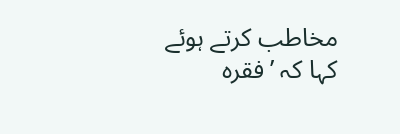مخاطب کرتے ہوئے کہا کہ ’فقرہ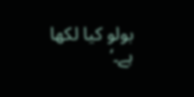بولو کیا لکھا ہے۔‘